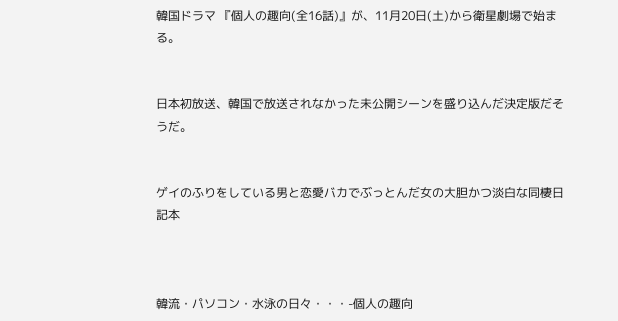韓国ドラマ 『個人の趣向(全16話)』が、11月20日(土)から衛星劇場で始まる。


日本初放送、韓国で放送されなかった未公開シーンを盛り込んだ決定版だそうだ。


ゲイのふりをしている男と恋愛バカでぶっとんだ女の大胆かつ淡白な同棲日記本



韓流・パソコン・水泳の日々・・・-個人の趣向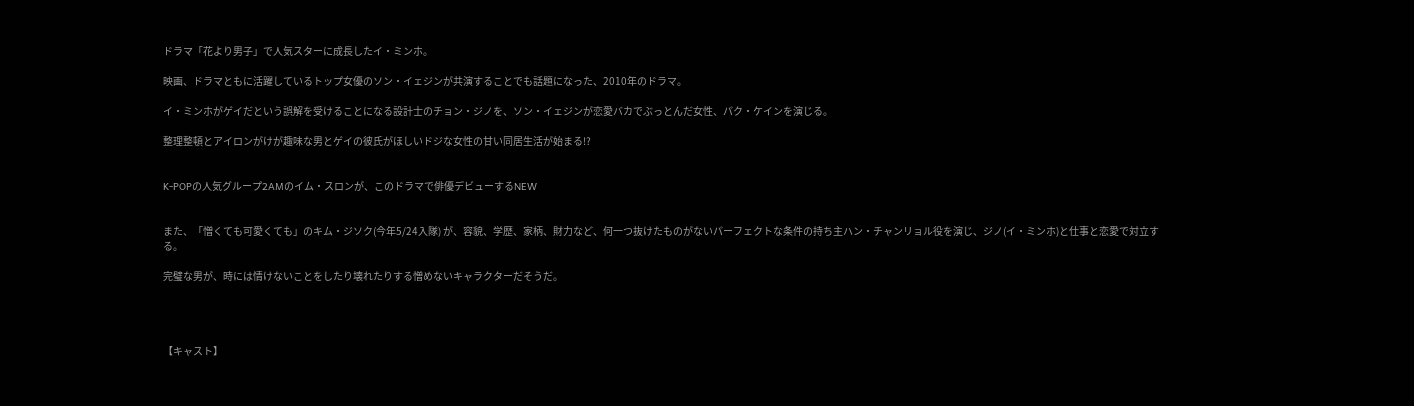ドラマ「花より男子」で人気スターに成長したイ・ミンホ。

映画、ドラマともに活躍しているトップ女優のソン・イェジンが共演することでも話題になった、2010年のドラマ。

イ・ミンホがゲイだという誤解を受けることになる設計士のチョン・ジノを、ソン・イェジンが恋愛バカでぶっとんだ女性、パク・ケインを演じる。

整理整頓とアイロンがけが趣味な男とゲイの彼氏がほしいドジな女性の甘い同居生活が始まる!?


K-POPの人気グループ2AMのイム・スロンが、このドラマで俳優デビューするNEW


また、「憎くても可愛くても」のキム・ジソク(今年5/24入隊) が、容貌、学歴、家柄、財力など、何一つ抜けたものがないパーフェクトな条件の持ち主ハン・チャンリョル役を演じ、ジノ(イ・ミンホ)と仕事と恋愛で対立する。

完璧な男が、時には情けないことをしたり壊れたりする憎めないキャラクターだそうだ。




【キャスト】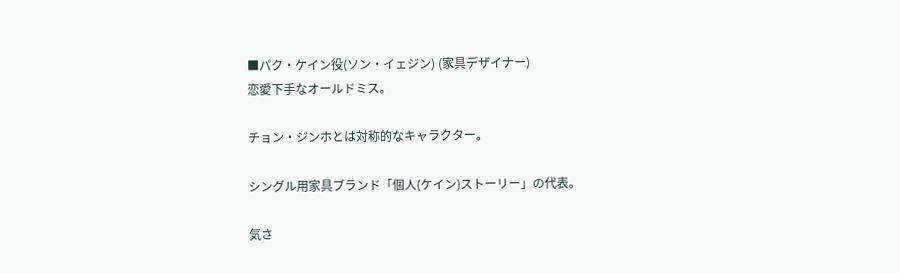■パク・ケイン役(ソン・イェジン) (家具デザイナー)
恋愛下手なオールドミス。

チョン・ジンホとは対称的なキャラクター。

シングル用家具ブランド「個人(ケイン)ストーリー」の代表。

気さ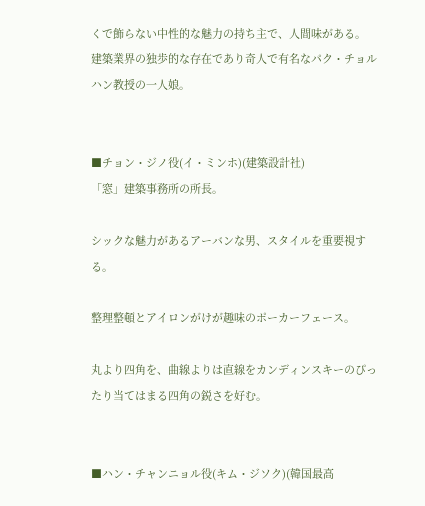くで飾らない中性的な魅力の持ち主で、人間味がある。
建築業界の独歩的な存在であり奇人で有名なパク・チョルハン教授の一人娘。


■チョン・ジノ役(イ・ミンホ)(建築設計社)
「窓」建築事務所の所長。

シックな魅力があるアーバンな男、スタイルを重要視する。

整理整頓とアイロンがけが趣味のポーカーフェース。

丸より四角を、曲線よりは直線をカンディンスキーのぴったり当てはまる四角の鋭さを好む。


■ハン・チャンニョル役(キム・ジソク)(韓国最高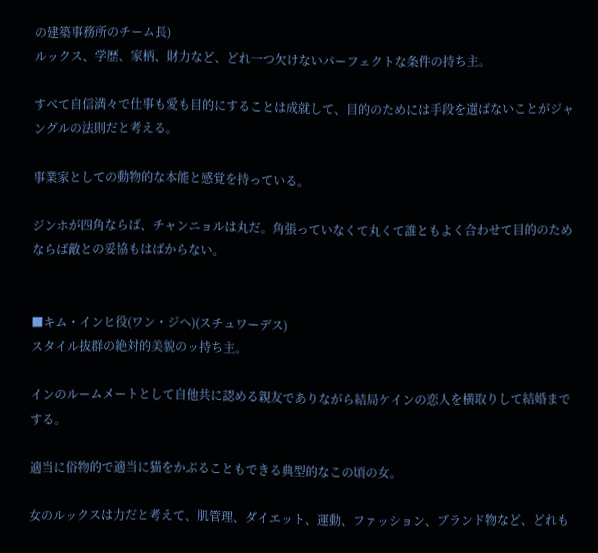の建築事務所のチーム長)
ルックス、学歴、家柄、財力など、どれ一つ欠けないパーフェクトな条件の持ち主。

すべて自信満々で仕事も愛も目的にすることは成就して、目的のためには手段を選ばないことがジャングルの法則だと考える。

事業家としての動物的な本能と感覚を持っている。

ジンホが四角ならば、チャンニョルは丸だ。角張っていなくて丸くて誰ともよく合わせて目的のためならば敵との妥協もはばからない。


■キム・インヒ役(ワン・ジヘ)(スチュワーデス)
スタイル抜群の絶対的美貌のッ持ち主。

インのルームメートとして自他共に認める親友でありながら結局ケインの恋人を横取りして結婚までする。

適当に俗物的で適当に猫をかぶることもできる典型的なこの頃の女。

女のルックスは力だと考えて、肌管理、ダイエット、運動、ファッション、ブランド物など、どれも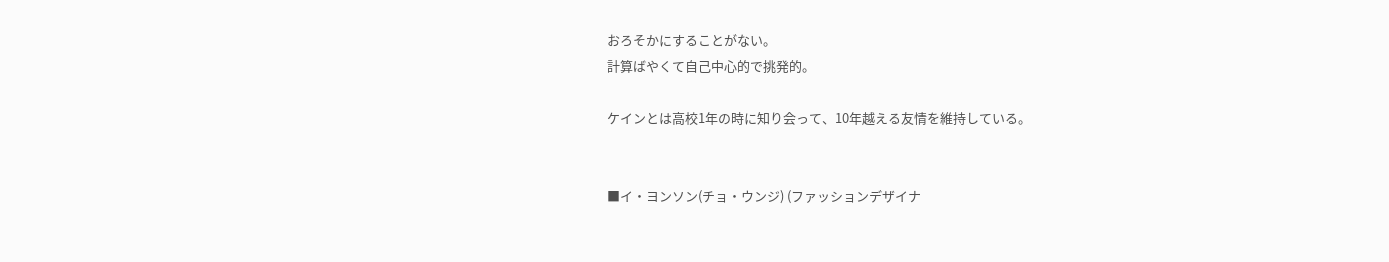おろそかにすることがない。
計算ばやくて自己中心的で挑発的。

ケインとは高校1年の時に知り会って、10年越える友情を維持している。


■イ・ヨンソン(チョ・ウンジ) (ファッションデザイナ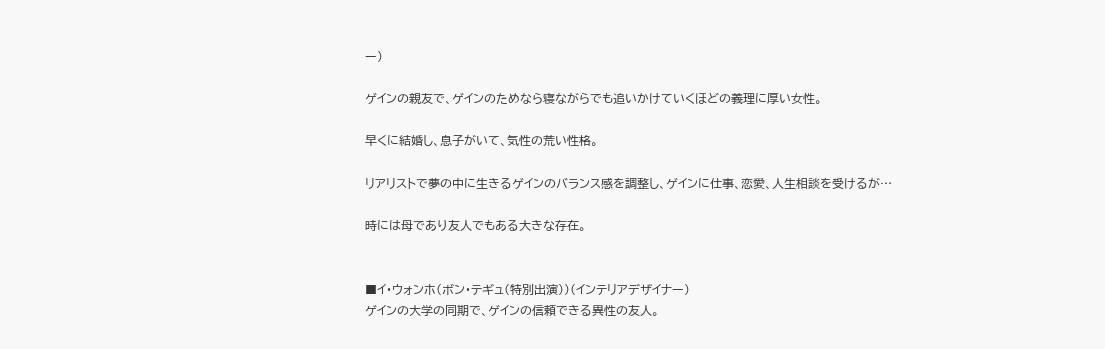ー)

ゲインの親友で、ゲインのためなら寝ながらでも追いかけていくほどの義理に厚い女性。

早くに結婚し、息子がいて、気性の荒い性格。

リアリストで夢の中に生きるゲインのバランス感を調整し、ゲインに仕事、恋愛、人生相談を受けるが…

時には母であり友人でもある大きな存在。


■イ・ウォンホ(ボン・テギュ(特別出演))(インテリアデザイナー)
ゲインの大学の同期で、ゲインの信頼できる異性の友人。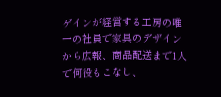ゲインが経営する工房の唯一の社員で家具のデザインから広報、商品配送まで1人で何役もこなし、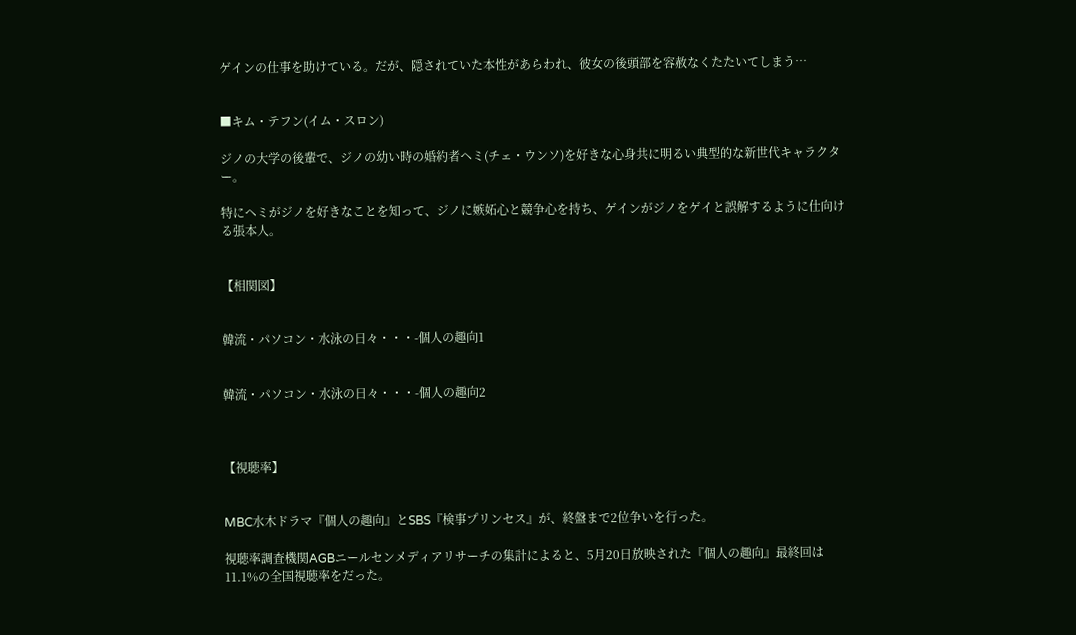ゲインの仕事を助けている。だが、隠されていた本性があらわれ、彼女の後頭部を容赦なくたたいてしまう…


■キム・テフン(イム・スロン)

ジノの大学の後輩で、ジノの幼い時の婚約者ヘミ(チェ・ウンソ)を好きな心身共に明るい典型的な新世代キャラクター。

特にヘミがジノを好きなことを知って、ジノに嫉妬心と競争心を持ち、ゲインがジノをゲイと誤解するように仕向ける張本人。


【相関図】


韓流・パソコン・水泳の日々・・・-個人の趣向1


韓流・パソコン・水泳の日々・・・-個人の趣向2



【視聴率】


MBC水木ドラマ『個人の趣向』とSBS『検事プリンセス』が、終盤まで2位争いを行った。

視聴率調査機関AGBニールセンメディアリサーチの集計によると、5月20日放映された『個人の趣向』最終回は11.1%の全国視聴率をだった。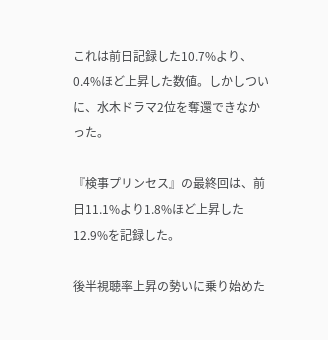これは前日記録した10.7%より、0.4%ほど上昇した数値。しかしついに、水木ドラマ2位を奪還できなかった。

『検事プリンセス』の最終回は、前日11.1%より1.8%ほど上昇した12.9%を記録した。

後半視聴率上昇の勢いに乗り始めた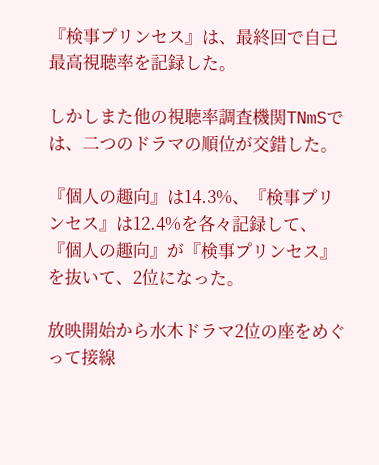『検事プリンセス』は、最終回で自己最高視聴率を記録した。

しかしまた他の視聴率調査機関TNmSでは、二つのドラマの順位が交錯した。

『個人の趣向』は14.3%、『検事プリンセス』は12.4%を各々記録して、『個人の趣向』が『検事プリンセス』を抜いて、2位になった。

放映開始から水木ドラマ2位の座をめぐって接線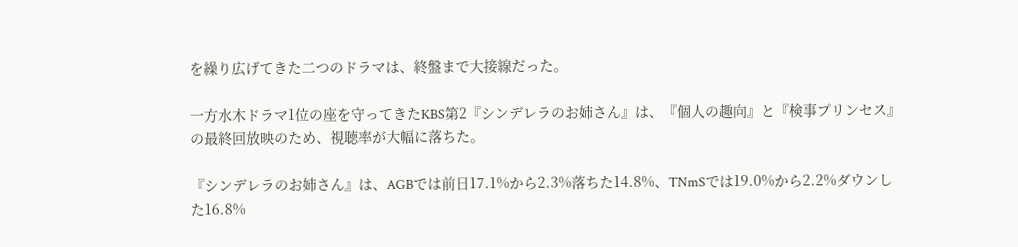を繰り広げてきた二つのドラマは、終盤まで大接線だった。

一方水木ドラマ1位の座を守ってきたKBS第2『シンデレラのお姉さん』は、『個人の趣向』と『検事プリンセス』の最終回放映のため、視聴率が大幅に落ちた。

『シンデレラのお姉さん』は、AGBでは前日17.1%から2.3%落ちた14.8%、TNmSでは19.0%から2.2%ダウンした16.8%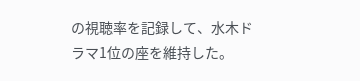の視聴率を記録して、水木ドラマ1位の座を維持した。